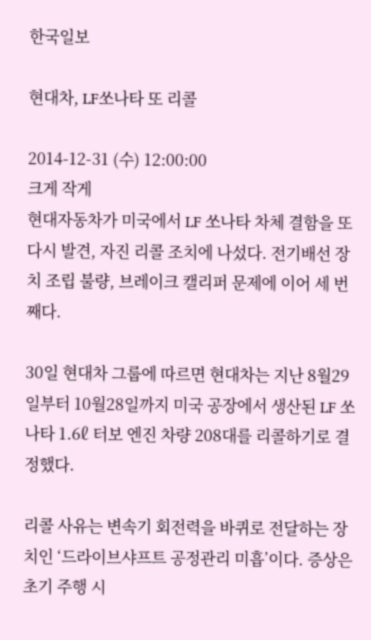한국일보

현대차, LF쏘나타 또 리콜

2014-12-31 (수) 12:00:00
크게 작게
현대자동차가 미국에서 LF 쏘나타 차체 결함을 또 다시 발견, 자진 리콜 조치에 나섰다. 전기배선 장치 조립 불량, 브레이크 캘리퍼 문제에 이어 세 번째다.

30일 현대차 그룹에 따르면 현대차는 지난 8월29일부터 10월28일까지 미국 공장에서 생산된 LF 쏘나타 1.6ℓ 터보 엔진 차량 208대를 리콜하기로 결정했다.

리콜 사유는 변속기 회전력을 바퀴로 전달하는 장치인 ‘드라이브샤프트 공정관리 미흡’이다. 증상은 초기 주행 시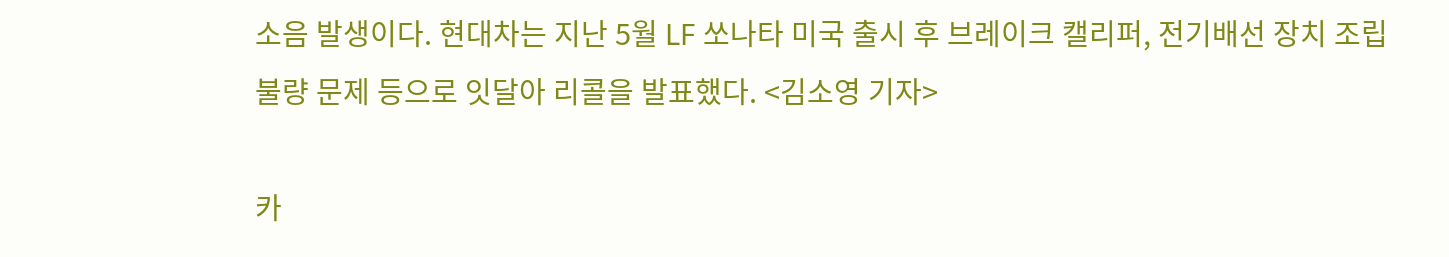소음 발생이다. 현대차는 지난 5월 LF 쏘나타 미국 출시 후 브레이크 캘리퍼, 전기배선 장치 조립 불량 문제 등으로 잇달아 리콜을 발표했다. <김소영 기자>

카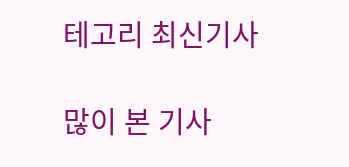테고리 최신기사

많이 본 기사